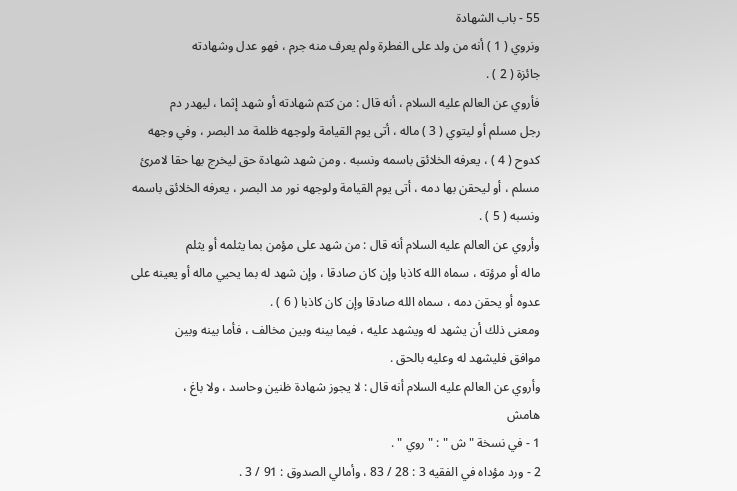55 - باب الشهادة
ونروي ( 1 ) أنه من ولد على الفطرة ولم يعرف منه جرم ، فهو عدل وشهادته
جائزة ( 2 ) .
فأروي عن العالم عليه السلام ، أنه قال : من كتم شهادته أو شهد إثما ، ليهدر دم
رجل مسلم أو ليتوي ( 3 ) ماله ، أتى يوم القيامة ولوجهه ظلمة مد البصر ، وفي وجهه
كدوح ( 4 ) ، يعرفه الخلائق باسمه ونسبه . ومن شهد شهادة حق ليخرج بها حقا لامرئ
مسلم ، أو ليحقن بها دمه ، أتى يوم القيامة ولوجهه نور مد البصر ، يعرفه الخلائق باسمه
ونسبه ( 5 ) .
وأروي عن العالم عليه السلام أنه قال : من شهد على مؤمن بما يثلمه أو يثلم
ماله أو مرؤته ، سماه الله كاذبا وإن كان صادقا ، وإن شهد له بما يحيي ماله أو يعينه على
عدوه أو يحقن دمه ، سماه الله صادقا وإن كان كاذبا ( 6 ) .
ومعنى ذلك أن يشهد له ويشهد عليه ، فيما بينه وبين مخالف ، فأما بينه وبين
موافق فليشهد له وعليه بالحق .
وأروي عن العالم عليه السلام أنه قال : لا يجوز شهادة ظنين وحاسد ، ولا باغ ،
هامش
1 - في نسخة " ش " : " روي " .
2 - ورد مؤداه في الفقيه 3 : 28 / 83 ، وأمالي الصدوق : 91 / 3 .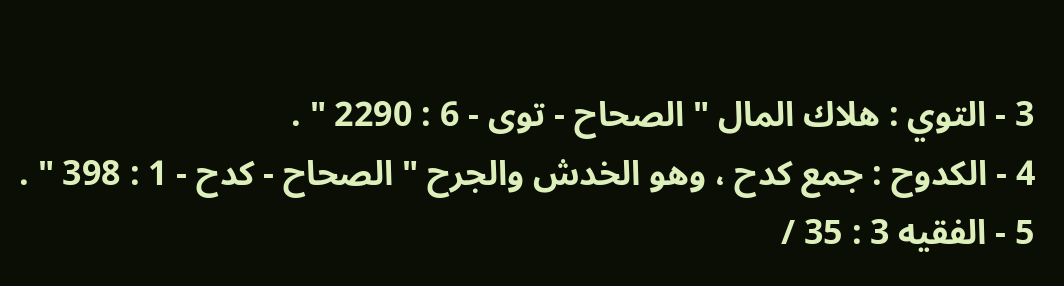3 - التوي : هلاك المال " الصحاح - توى - 6 : 2290 " .
4 - الكدوح : جمع كدح ، وهو الخدش والجرح " الصحاح - كدح - 1 : 398 " .
5 - الفقيه 3 : 35 /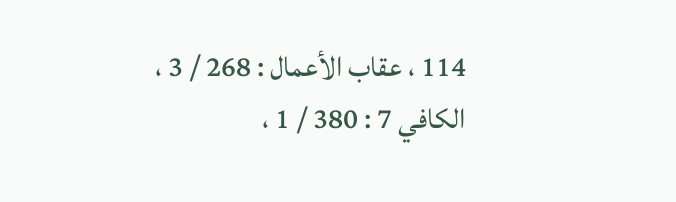114 ، عقاب الأعمال : 268 / 3 ، الكافي 7 : 380 / 1 ،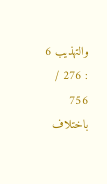والتهذيب 6 : 276 / 756 باختلاف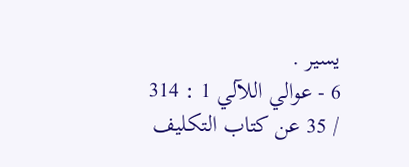يسير .
6 - عوالي اللآلي 1 : 314 / 35 عن كتاب التكليف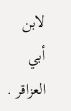لابن أبي العزاقر .